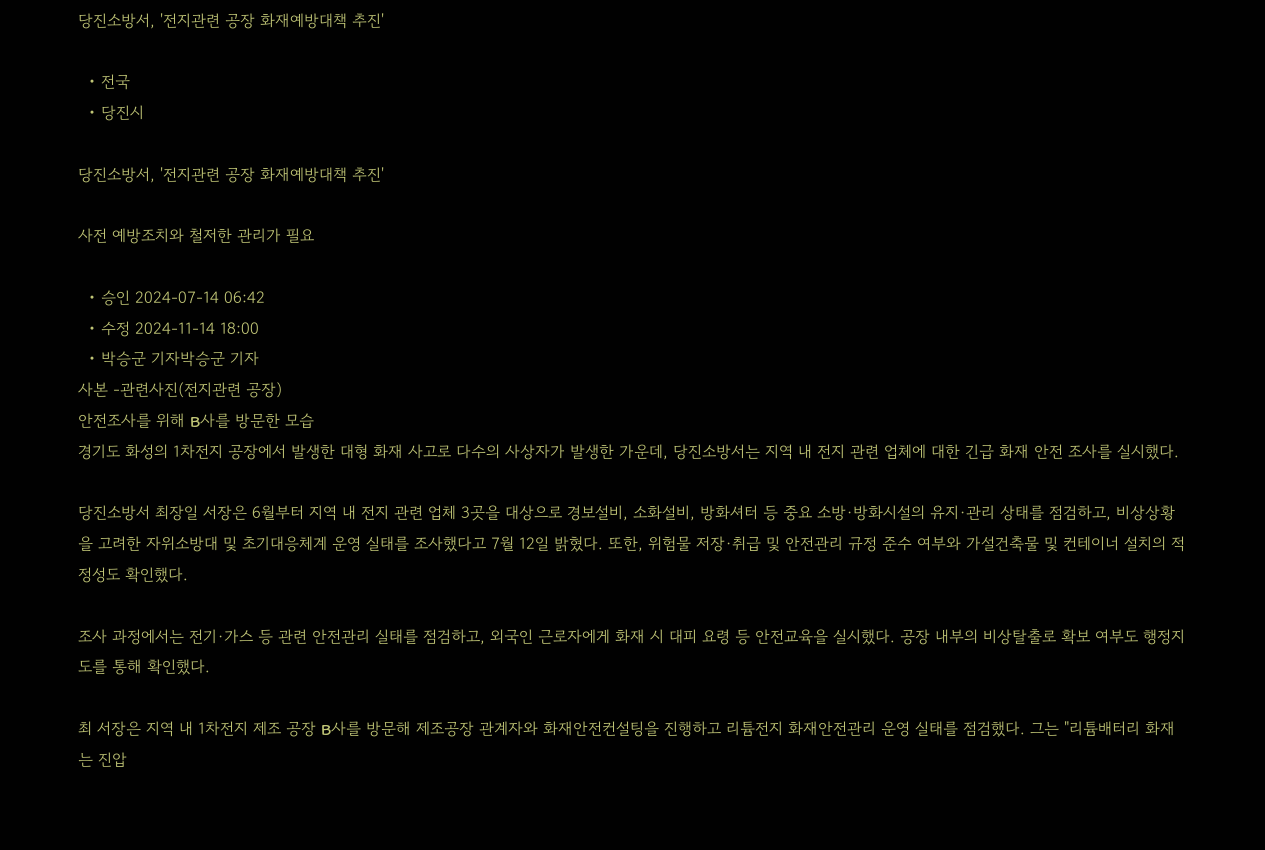당진소방서, '전지관련 공장 화재예방대책 추진'

  • 전국
  • 당진시

당진소방서, '전지관련 공장 화재예방대책 추진'

사전 예방조치와 철저한 관리가 필요

  • 승인 2024-07-14 06:42
  • 수정 2024-11-14 18:00
  • 박승군 기자박승군 기자
사본 -관련사진(전지관련 공장)
안전조사를 위해 B사를 방문한 모습
경기도 화성의 1차전지 공장에서 발생한 대형 화재 사고로 다수의 사상자가 발생한 가운데, 당진소방서는 지역 내 전지 관련 업체에 대한 긴급 화재 안전 조사를 실시했다.

당진소방서 최장일 서장은 6월부터 지역 내 전지 관련 업체 3곳을 대상으로 경보설비, 소화설비, 방화셔터 등 중요 소방·방화시설의 유지·관리 상태를 점검하고, 비상상황을 고려한 자위소방대 및 초기대응체계 운영 실태를 조사했다고 7월 12일 밝혔다. 또한, 위험물 저장·취급 및 안전관리 규정 준수 여부와 가설건축물 및 컨테이너 설치의 적정성도 확인했다.

조사 과정에서는 전기·가스 등 관련 안전관리 실태를 점검하고, 외국인 근로자에게 화재 시 대피 요령 등 안전교육을 실시했다. 공장 내부의 비상탈출로 확보 여부도 행정지도를 통해 확인했다.

최 서장은 지역 내 1차전지 제조 공장 B사를 방문해 제조공장 관계자와 화재안전컨설팅을 진행하고 리튬전지 화재안전관리 운영 실태를 점검했다. 그는 "리튬배터리 화재는 진압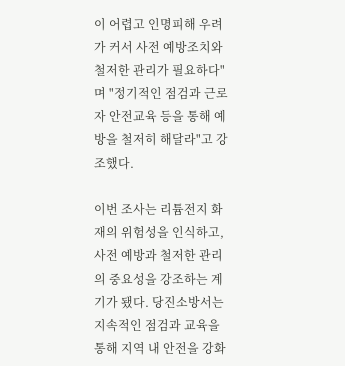이 어렵고 인명피해 우려가 커서 사전 예방조치와 철저한 관리가 필요하다"며 "정기적인 점검과 근로자 안전교육 등을 통해 예방을 철저히 해달라"고 강조했다.

이번 조사는 리튬전지 화재의 위험성을 인식하고, 사전 예방과 철저한 관리의 중요성을 강조하는 계기가 됐다. 당진소방서는 지속적인 점검과 교육을 통해 지역 내 안전을 강화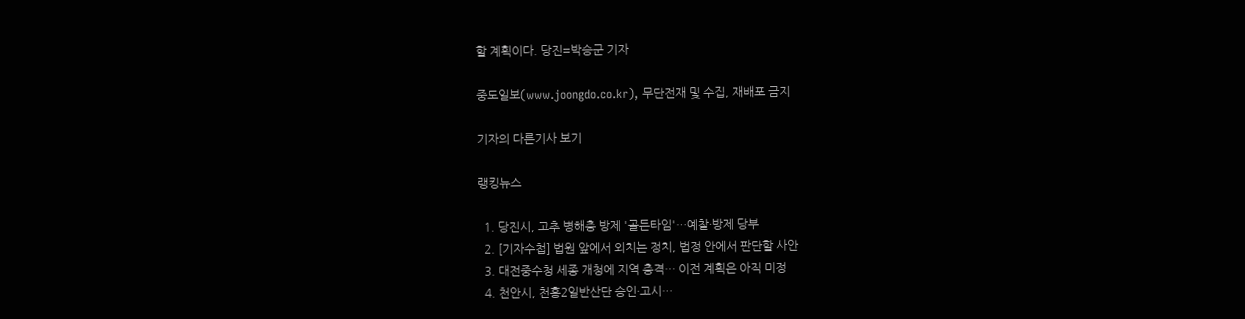할 계획이다. 당진=박승군 기자

중도일보(www.joongdo.co.kr), 무단전재 및 수집, 재배포 금지

기자의 다른기사 보기

랭킹뉴스

  1. 당진시, 고추 병해충 방제 '골든타임'…예찰·방제 당부
  2. [기자수첩] 법원 앞에서 외치는 정치, 법정 안에서 판단할 사안
  3. 대전중수청 세종 개청에 지역 충격… 이전 계획은 아직 미정
  4. 천안시, 천흥2일반산단 승인·고시…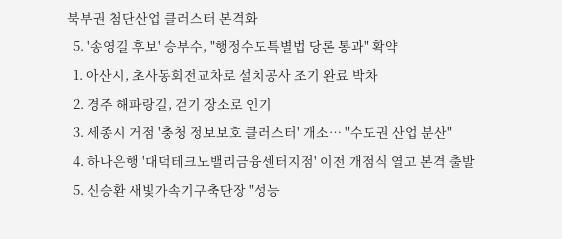북부권 첨단산업 클러스터 본격화
  5. '송영길 후보' 승부수, "행정수도특별법 당론 통과" 확약
  1. 아산시, 초사동회전교차로 설치공사 조기 완료 박차
  2. 경주 해파랑길, 걷기 장소로 인기
  3. 세종시 거점 '충청 정보보호 클러스터' 개소… "수도권 산업 분산"
  4. 하나은행 '대덕테크노밸리금융센터지점' 이전 개점식 열고 본격 출발
  5. 신승환 새빛가속기구축단장 "성능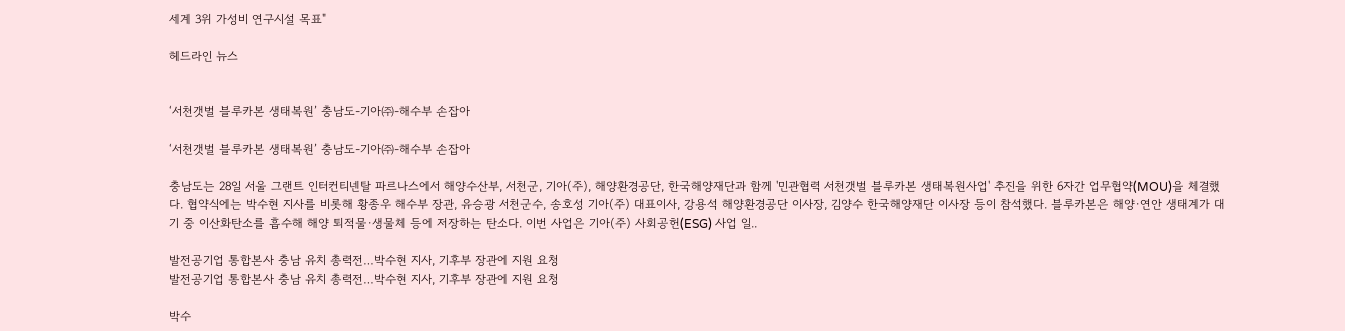세계 3위 가성비 연구시설 목표"

헤드라인 뉴스


‘서천갯벌 블루카본 생태복원’ 충남도-기아㈜-해수부 손잡아

‘서천갯벌 블루카본 생태복원’ 충남도-기아㈜-해수부 손잡아

충남도는 28일 서울 그랜트 인터컨티넨탈 파르나스에서 해양수산부, 서천군, 기아(주), 해양환경공단, 한국해양재단과 함께 '민관협력 서천갯벌 블루카본 생태복원사업' 추진을 위한 6자간 업무협약(MOU)을 체결했다. 협약식에는 박수현 지사를 비롯해 황종우 해수부 장관, 유승광 서천군수, 송호성 기아(주) 대표이사, 강용석 해양환경공단 이사장, 김양수 한국해양재단 이사장 등이 참석했다. 블루카본은 해양·연안 생태계가 대기 중 이산화탄소를 흡수해 해양 퇴적물·생물체 등에 저장하는 탄소다. 이번 사업은 기아(주) 사회공헌(ESG) 사업 일..

발전공기업 통합본사 충남 유치 총력전…박수현 지사, 기후부 장관에 지원 요청
발전공기업 통합본사 충남 유치 총력전…박수현 지사, 기후부 장관에 지원 요청

박수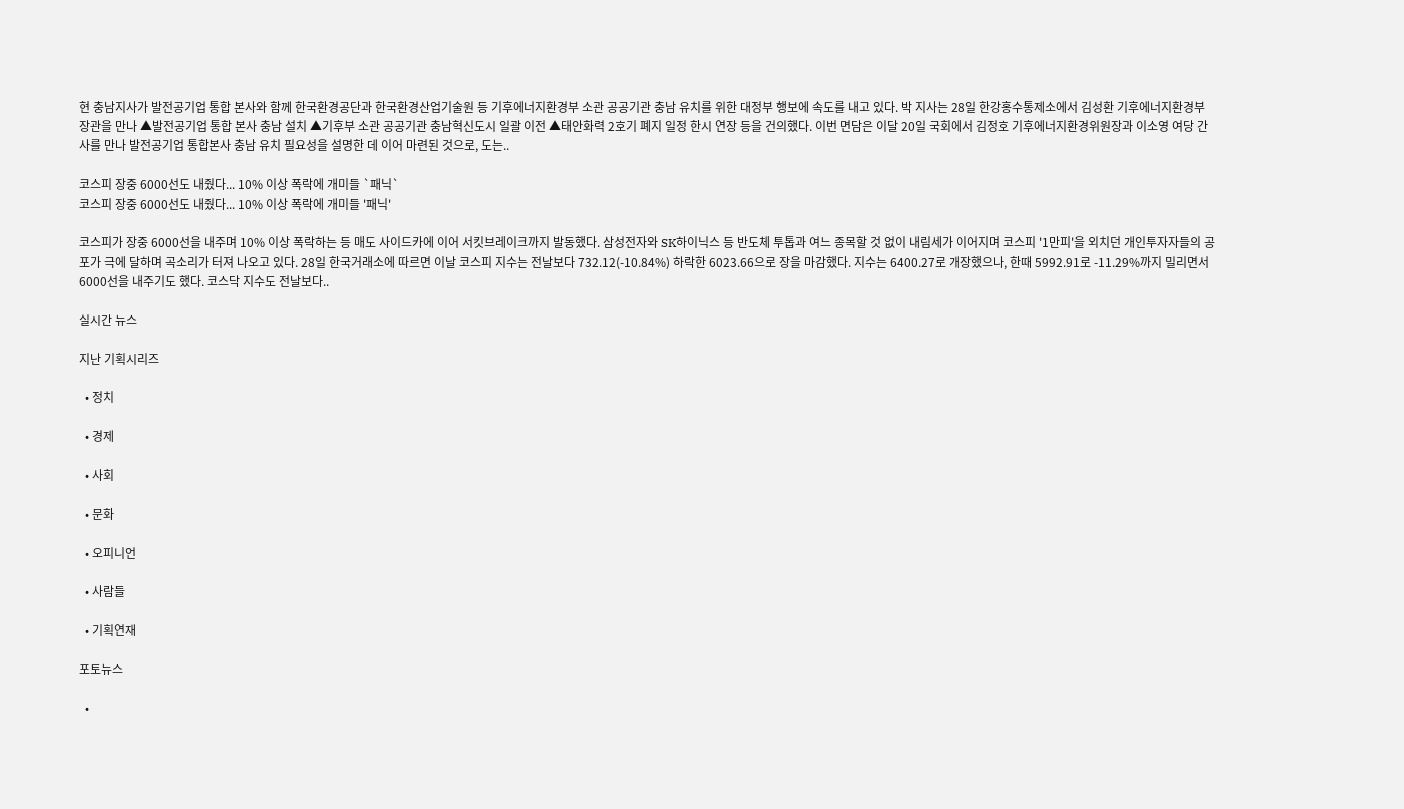현 충남지사가 발전공기업 통합 본사와 함께 한국환경공단과 한국환경산업기술원 등 기후에너지환경부 소관 공공기관 충남 유치를 위한 대정부 행보에 속도를 내고 있다. 박 지사는 28일 한강홍수통제소에서 김성환 기후에너지환경부 장관을 만나 ▲발전공기업 통합 본사 충남 설치 ▲기후부 소관 공공기관 충남혁신도시 일괄 이전 ▲태안화력 2호기 폐지 일정 한시 연장 등을 건의했다. 이번 면담은 이달 20일 국회에서 김정호 기후에너지환경위원장과 이소영 여당 간사를 만나 발전공기업 통합본사 충남 유치 필요성을 설명한 데 이어 마련된 것으로, 도는..

코스피 장중 6000선도 내줬다... 10% 이상 폭락에 개미들 `패닉`
코스피 장중 6000선도 내줬다... 10% 이상 폭락에 개미들 '패닉'

코스피가 장중 6000선을 내주며 10% 이상 폭락하는 등 매도 사이드카에 이어 서킷브레이크까지 발동했다. 삼성전자와 SK하이닉스 등 반도체 투톱과 여느 종목할 것 없이 내림세가 이어지며 코스피 '1만피'을 외치던 개인투자자들의 공포가 극에 달하며 곡소리가 터져 나오고 있다. 28일 한국거래소에 따르면 이날 코스피 지수는 전날보다 732.12(-10.84%) 하락한 6023.66으로 장을 마감했다. 지수는 6400.27로 개장했으나, 한때 5992.91로 -11.29%까지 밀리면서 6000선을 내주기도 했다. 코스닥 지수도 전날보다..

실시간 뉴스

지난 기획시리즈

  • 정치

  • 경제

  • 사회

  • 문화

  • 오피니언

  • 사람들

  • 기획연재

포토뉴스

  •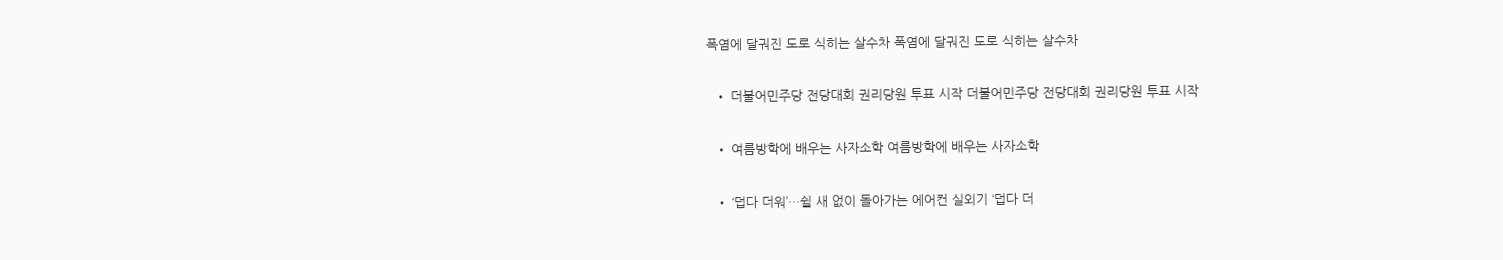폭염에 달궈진 도로 식히는 살수차 폭염에 달궈진 도로 식히는 살수차

  • 더불어민주당 전당대회 권리당원 투표 시작 더불어민주당 전당대회 권리당원 투표 시작

  • 여름방학에 배우는 사자소학 여름방학에 배우는 사자소학

  • ‘덥다 더워’…쉴 새 없이 돌아가는 에어컨 실외기 ‘덥다 더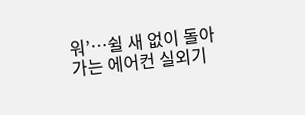워’…쉴 새 없이 돌아가는 에어컨 실외기